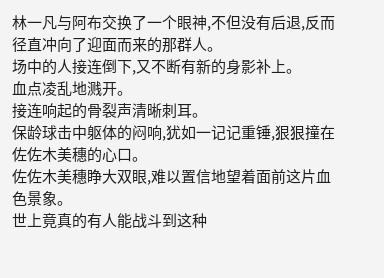林一凡与阿布交换了一个眼神,不但没有后退,反而径直冲向了迎面而来的那群人。
场中的人接连倒下,又不断有新的身影补上。
血点凌乱地溅开。
接连响起的骨裂声清晰刺耳。
保龄球击中躯体的闷响,犹如一记记重锤,狠狠撞在佐佐木美穗的心口。
佐佐木美穗睁大双眼,难以置信地望着面前这片血色景象。
世上竟真的有人能战斗到这种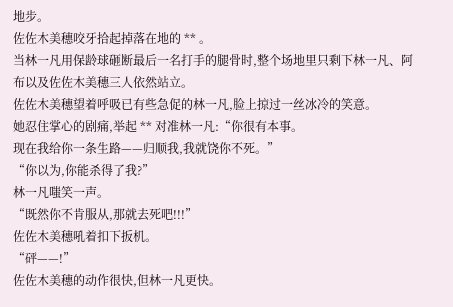地步。
佐佐木美穗咬牙拾起掉落在地的 ** 。
当林一凡用保龄球砸断最后一名打手的腿骨时,整个场地里只剩下林一凡、阿布以及佐佐木美穗三人依然站立。
佐佐木美穗望着呼吸已有些急促的林一凡,脸上掠过一丝冰冷的笑意。
她忍住掌心的剧痛,举起 ** 对准林一凡:“你很有本事。
现在我给你一条生路——归顺我,我就饶你不死。”
“你以为,你能杀得了我?”
林一凡嗤笑一声。
“既然你不肯服从,那就去死吧!!!”
佐佐木美穗吼着扣下扳机。
“砰——!”
佐佐木美穗的动作很快,但林一凡更快。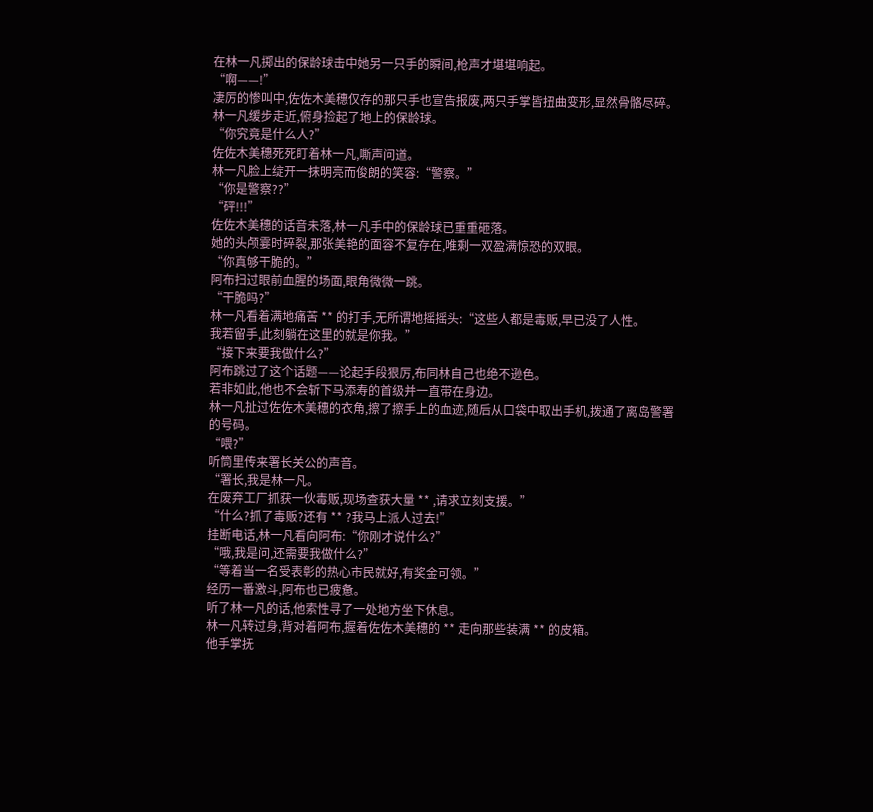在林一凡掷出的保龄球击中她另一只手的瞬间,枪声才堪堪响起。
“啊——!”
凄厉的惨叫中,佐佐木美穗仅存的那只手也宣告报废,两只手掌皆扭曲变形,显然骨骼尽碎。
林一凡缓步走近,俯身捡起了地上的保龄球。
“你究竟是什么人?”
佐佐木美穗死死盯着林一凡,嘶声问道。
林一凡脸上绽开一抹明亮而俊朗的笑容:“警察。”
“你是警察??”
“砰!!!”
佐佐木美穗的话音未落,林一凡手中的保龄球已重重砸落。
她的头颅霎时碎裂,那张美艳的面容不复存在,唯剩一双盈满惊恐的双眼。
“你真够干脆的。”
阿布扫过眼前血腥的场面,眼角微微一跳。
“干脆吗?”
林一凡看着满地痛苦 ** 的打手,无所谓地摇摇头:“这些人都是毒贩,早已没了人性。
我若留手,此刻躺在这里的就是你我。”
“接下来要我做什么?”
阿布跳过了这个话题——论起手段狠厉,布同林自己也绝不逊色。
若非如此,他也不会斩下马添寿的首级并一直带在身边。
林一凡扯过佐佐木美穗的衣角,擦了擦手上的血迹,随后从口袋中取出手机,拨通了离岛警署的号码。
“喂?”
听筒里传来署长关公的声音。
“署长,我是林一凡。
在废弃工厂抓获一伙毒贩,现场查获大量 ** ,请求立刻支援。”
“什么?抓了毒贩?还有 ** ?我马上派人过去!”
挂断电话,林一凡看向阿布:“你刚才说什么?”
“哦,我是问,还需要我做什么?”
“等着当一名受表彰的热心市民就好,有奖金可领。”
经历一番激斗,阿布也已疲惫。
听了林一凡的话,他索性寻了一处地方坐下休息。
林一凡转过身,背对着阿布,握着佐佐木美穗的 ** 走向那些装满 ** 的皮箱。
他手掌抚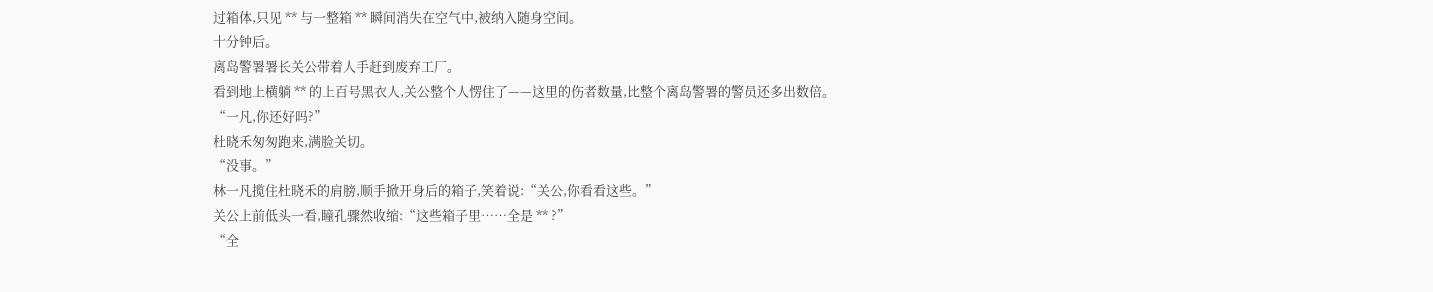过箱体,只见 ** 与一整箱 ** 瞬间消失在空气中,被纳入随身空间。
十分钟后。
离岛警署署长关公带着人手赶到废弃工厂。
看到地上横躺 ** 的上百号黑衣人,关公整个人愣住了——这里的伤者数量,比整个离岛警署的警员还多出数倍。
“一凡,你还好吗?”
杜晓禾匆匆跑来,满脸关切。
“没事。”
林一凡揽住杜晓禾的肩膀,顺手掀开身后的箱子,笑着说:“关公,你看看这些。”
关公上前低头一看,瞳孔骤然收缩:“这些箱子里……全是 ** ?”
“全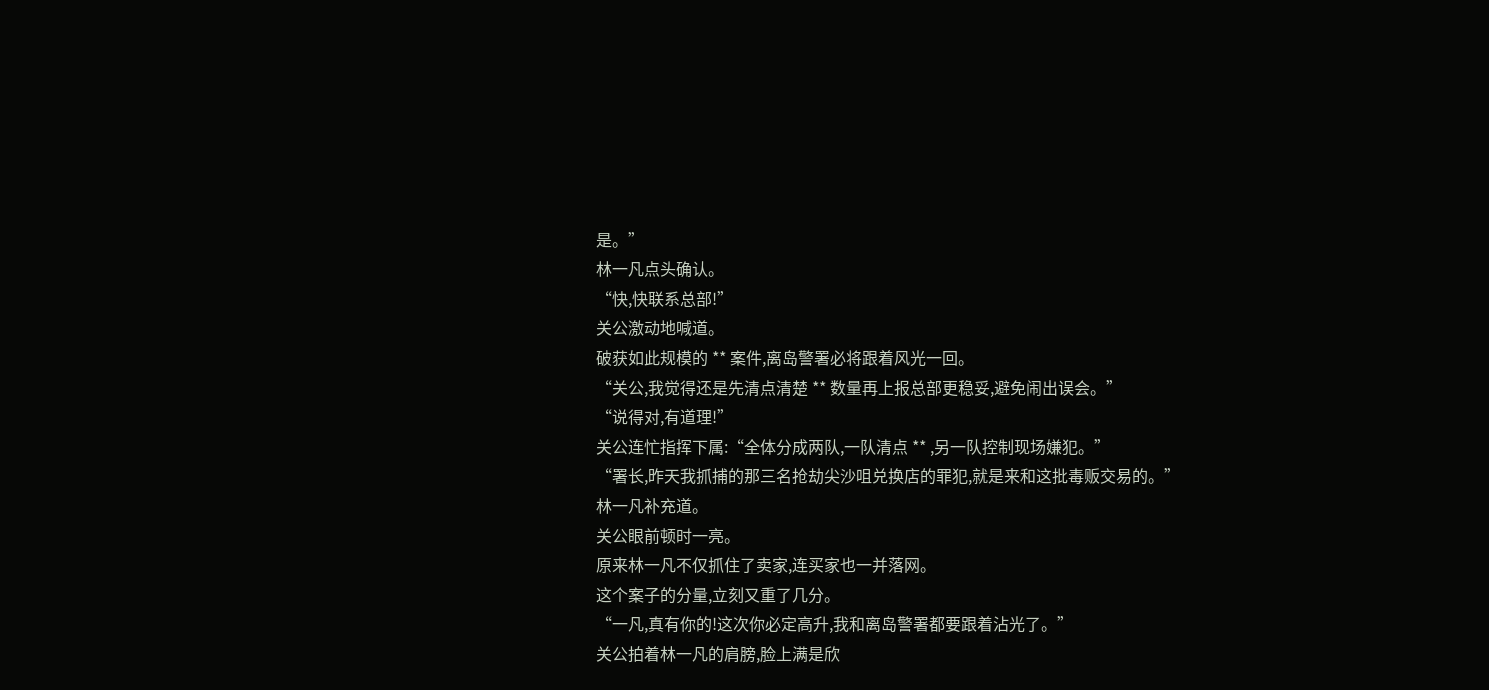是。”
林一凡点头确认。
“快,快联系总部!”
关公激动地喊道。
破获如此规模的 ** 案件,离岛警署必将跟着风光一回。
“关公,我觉得还是先清点清楚 ** 数量再上报总部更稳妥,避免闹出误会。”
“说得对,有道理!”
关公连忙指挥下属:“全体分成两队,一队清点 ** ,另一队控制现场嫌犯。”
“署长,昨天我抓捕的那三名抢劫尖沙咀兑换店的罪犯,就是来和这批毒贩交易的。”
林一凡补充道。
关公眼前顿时一亮。
原来林一凡不仅抓住了卖家,连买家也一并落网。
这个案子的分量,立刻又重了几分。
“一凡,真有你的!这次你必定高升,我和离岛警署都要跟着沾光了。”
关公拍着林一凡的肩膀,脸上满是欣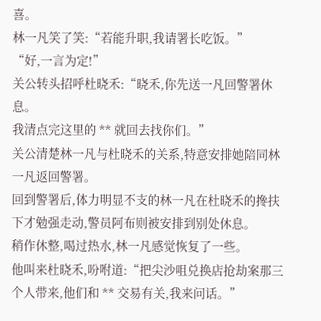喜。
林一凡笑了笑:“若能升职,我请署长吃饭。”
“好,一言为定!”
关公转头招呼杜晓禾:“晓禾,你先送一凡回警署休息。
我清点完这里的 ** 就回去找你们。”
关公清楚林一凡与杜晓禾的关系,特意安排她陪同林一凡返回警署。
回到警署后,体力明显不支的林一凡在杜晓禾的搀扶下才勉强走动,警员阿布则被安排到别处休息。
稍作休整,喝过热水,林一凡感觉恢复了一些。
他叫来杜晓禾,吩咐道:“把尖沙咀兑换店抢劫案那三个人带来,他们和 ** 交易有关,我来问话。”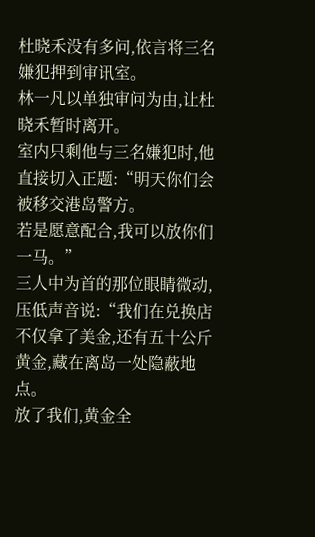杜晓禾没有多问,依言将三名嫌犯押到审讯室。
林一凡以单独审问为由,让杜晓禾暂时离开。
室内只剩他与三名嫌犯时,他直接切入正题:“明天你们会被移交港岛警方。
若是愿意配合,我可以放你们一马。”
三人中为首的那位眼睛微动,压低声音说:“我们在兑换店不仅拿了美金,还有五十公斤黄金,藏在离岛一处隐蔽地点。
放了我们,黄金全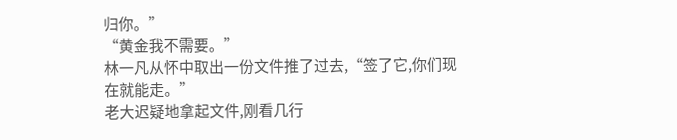归你。”
“黄金我不需要。”
林一凡从怀中取出一份文件推了过去,“签了它,你们现在就能走。”
老大迟疑地拿起文件,刚看几行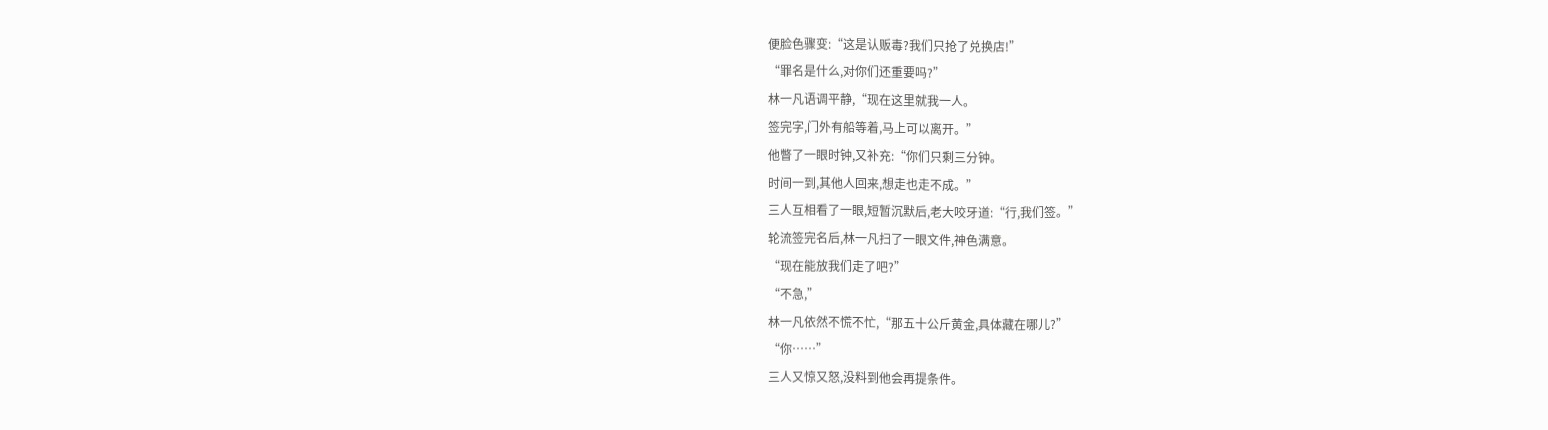便脸色骤变:“这是认贩毒?我们只抢了兑换店!”
“罪名是什么,对你们还重要吗?”
林一凡语调平静,“现在这里就我一人。
签完字,门外有船等着,马上可以离开。”
他瞥了一眼时钟,又补充:“你们只剩三分钟。
时间一到,其他人回来,想走也走不成。”
三人互相看了一眼,短暂沉默后,老大咬牙道:“行,我们签。”
轮流签完名后,林一凡扫了一眼文件,神色满意。
“现在能放我们走了吧?”
“不急,”
林一凡依然不慌不忙,“那五十公斤黄金,具体藏在哪儿?”
“你……”
三人又惊又怒,没料到他会再提条件。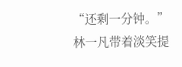“还剩一分钟。”
林一凡带着淡笑提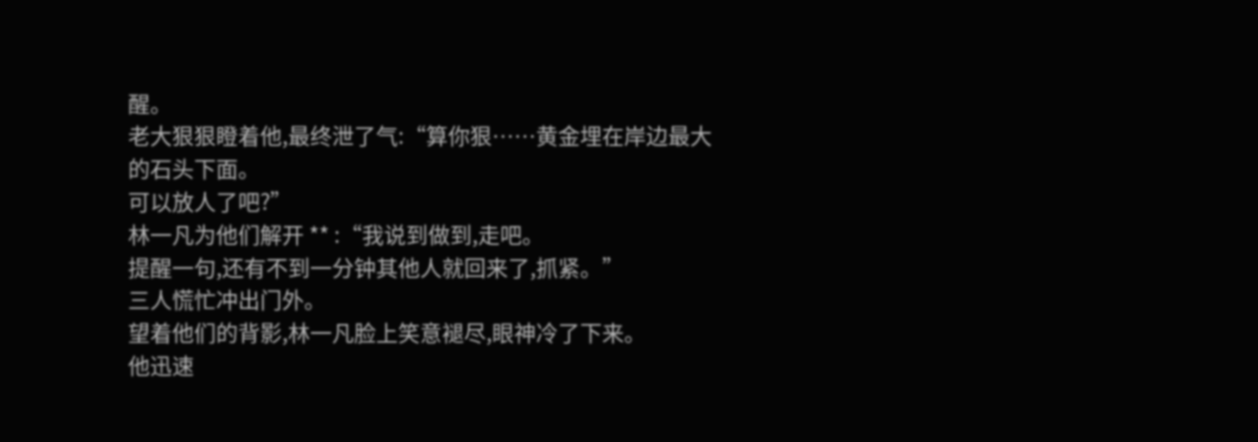醒。
老大狠狠瞪着他,最终泄了气:“算你狠……黄金埋在岸边最大的石头下面。
可以放人了吧?”
林一凡为他们解开 ** :“我说到做到,走吧。
提醒一句,还有不到一分钟其他人就回来了,抓紧。”
三人慌忙冲出门外。
望着他们的背影,林一凡脸上笑意褪尽,眼神冷了下来。
他迅速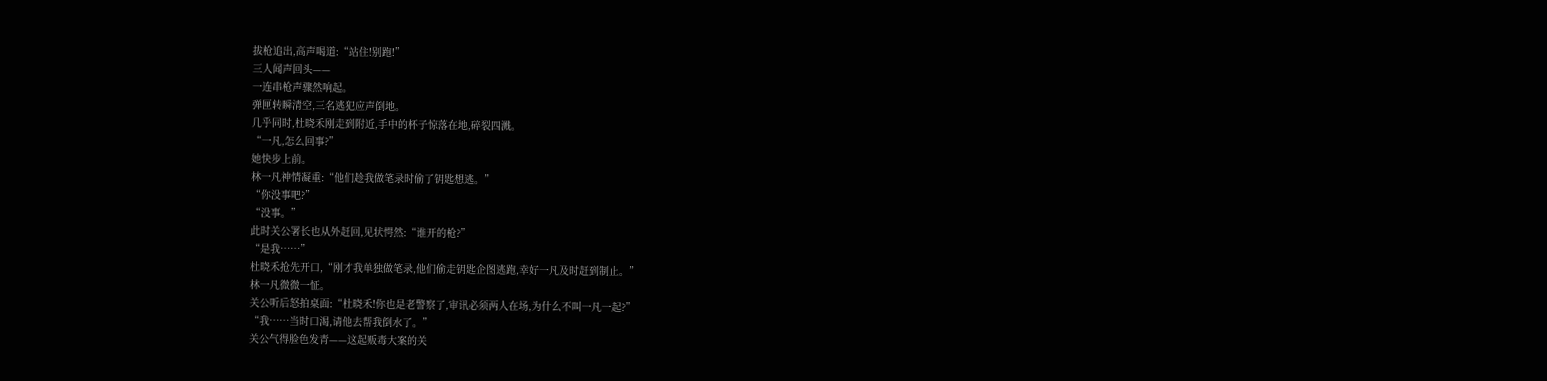拔枪追出,高声喝道:“站住!别跑!”
三人闻声回头——
一连串枪声骤然响起。
弹匣转瞬清空,三名逃犯应声倒地。
几乎同时,杜晓禾刚走到附近,手中的杯子惊落在地,碎裂四溅。
“一凡,怎么回事?”
她快步上前。
林一凡神情凝重:“他们趁我做笔录时偷了钥匙想逃。”
“你没事吧?”
“没事。”
此时关公署长也从外赶回,见状愕然:“谁开的枪?”
“是我……”
杜晓禾抢先开口,“刚才我单独做笔录,他们偷走钥匙企图逃跑,幸好一凡及时赶到制止。”
林一凡微微一怔。
关公听后怒拍桌面:“杜晓禾!你也是老警察了,审讯必须两人在场,为什么不叫一凡一起?”
“我……当时口渴,请他去帮我倒水了。”
关公气得脸色发青——这起贩毒大案的关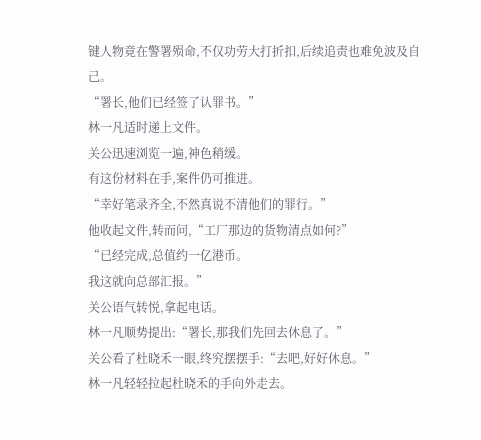键人物竟在警署殒命,不仅功劳大打折扣,后续追责也难免波及自己。
“署长,他们已经签了认罪书。”
林一凡适时递上文件。
关公迅速浏览一遍,神色稍缓。
有这份材料在手,案件仍可推进。
“幸好笔录齐全,不然真说不清他们的罪行。”
他收起文件,转而问,“工厂那边的货物清点如何?”
“已经完成,总值约一亿港币。
我这就向总部汇报。”
关公语气转悦,拿起电话。
林一凡顺势提出:“署长,那我们先回去休息了。”
关公看了杜晓禾一眼,终究摆摆手:“去吧,好好休息。”
林一凡轻轻拉起杜晓禾的手向外走去。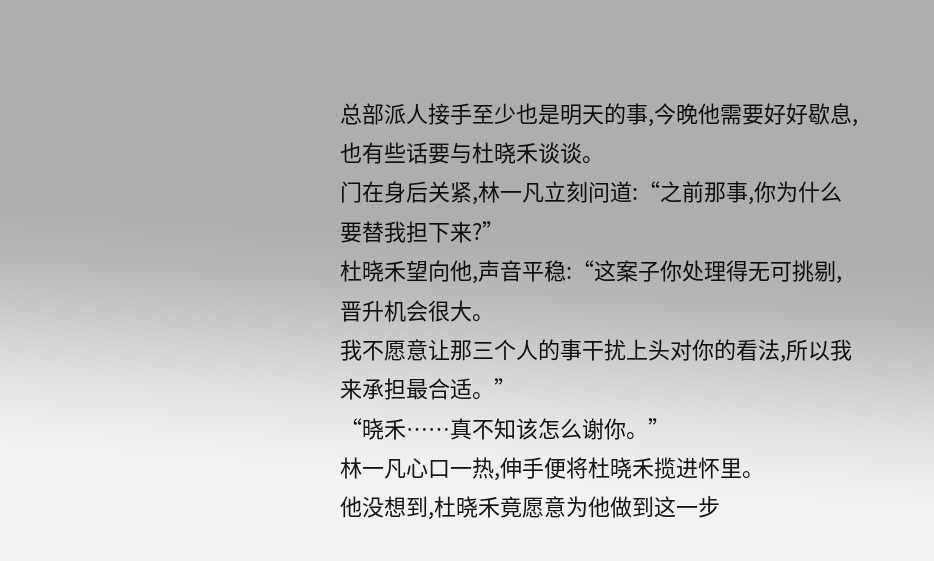总部派人接手至少也是明天的事,今晚他需要好好歇息,也有些话要与杜晓禾谈谈。
门在身后关紧,林一凡立刻问道:“之前那事,你为什么要替我担下来?”
杜晓禾望向他,声音平稳:“这案子你处理得无可挑剔,晋升机会很大。
我不愿意让那三个人的事干扰上头对你的看法,所以我来承担最合适。”
“晓禾……真不知该怎么谢你。”
林一凡心口一热,伸手便将杜晓禾揽进怀里。
他没想到,杜晓禾竟愿意为他做到这一步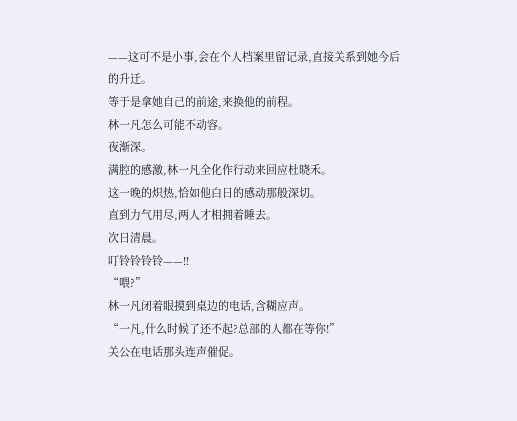——这可不是小事,会在个人档案里留记录,直接关系到她今后的升迁。
等于是拿她自己的前途,来换他的前程。
林一凡怎么可能不动容。
夜渐深。
满腔的感激,林一凡全化作行动来回应杜晓禾。
这一晚的炽热,恰如他白日的感动那般深切。
直到力气用尽,两人才相拥着睡去。
次日清晨。
叮铃铃铃铃——!!
“喂?”
林一凡闭着眼摸到桌边的电话,含糊应声。
“一凡,什么时候了还不起?总部的人都在等你!”
关公在电话那头连声催促。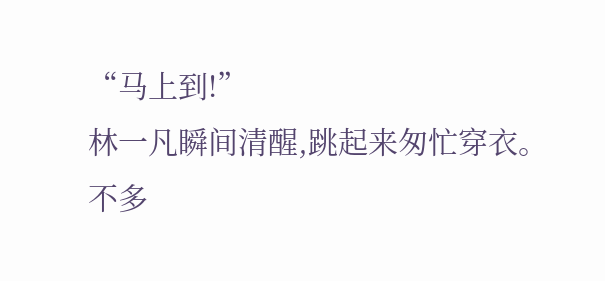“马上到!”
林一凡瞬间清醒,跳起来匆忙穿衣。
不多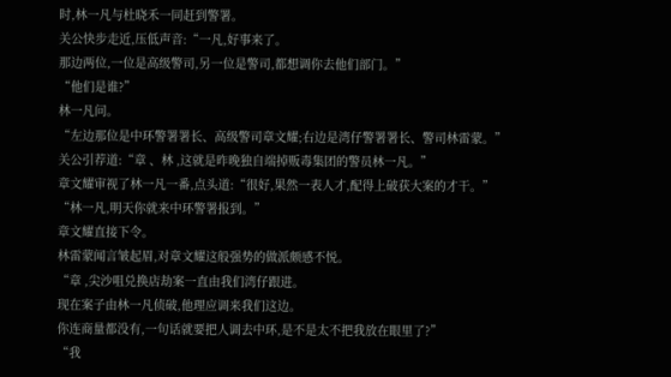时,林一凡与杜晓禾一同赶到警署。
关公快步走近,压低声音:“一凡,好事来了。
那边两位,一位是高级警司,另一位是警司,都想调你去他们部门。”
“他们是谁?”
林一凡问。
“左边那位是中环警署署长、高级警司章文耀;右边是湾仔警署署长、警司林雷蒙。”
关公引荐道:“章 、林 ,这就是昨晚独自端掉贩毒集团的警员林一凡。”
章文耀审视了林一凡一番,点头道:“很好,果然一表人才,配得上破获大案的才干。”
“林一凡,明天你就来中环警署报到。”
章文耀直接下令。
林雷蒙闻言皱起眉,对章文耀这般强势的做派颇感不悦。
“章 ,尖沙咀兑换店劫案一直由我们湾仔跟进。
现在案子由林一凡侦破,他理应调来我们这边。
你连商量都没有,一句话就要把人调去中环,是不是太不把我放在眼里了?”
“我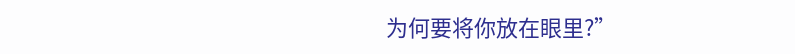为何要将你放在眼里?”